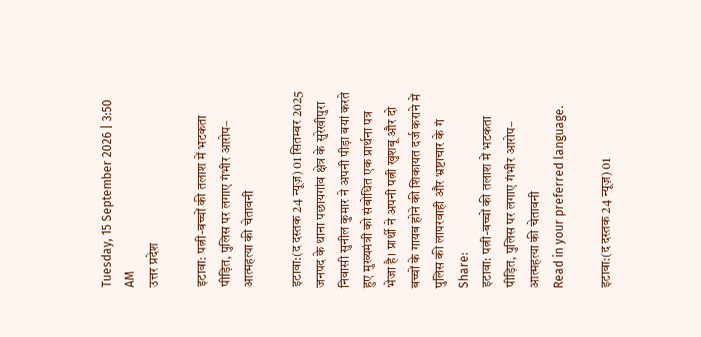Tuesday, 15 September 2026 | 3:50 AM
उत्तर प्रदेश

इटावा: पत्नी-बच्चों की तलाश में भटकता पीड़ित, पुलिस पर लगाए गंभीर आरोप– आत्महत्या की चेतावनी

इटावा:(द दस्तक 24 न्यूज़) 01 सितम्बर 2025 जनपद के थाना पछायगांव क्षेत्र के सुरेखीपुरा निवासी सुनील कुमार ने अपनी पीड़ा बयां करते हुए मुख्यमंत्री को संबोधित एक प्रार्थना पत्र भेजा है। प्रार्थी ने अपनी पत्नी खुशबू और दो बच्चों के गायब होने की शिकायत दर्ज कराने में पुलिस की लापरवाही और भ्रष्टाचार के गं
Share:
इटावा: पत्नी-बच्चों की तलाश में भटकता पीड़ित, पुलिस पर लगाए गंभीर आरोप– आत्महत्या की चेतावनी
Read in your preferred language.

इटावा:(द दस्तक 24 न्यूज़) 01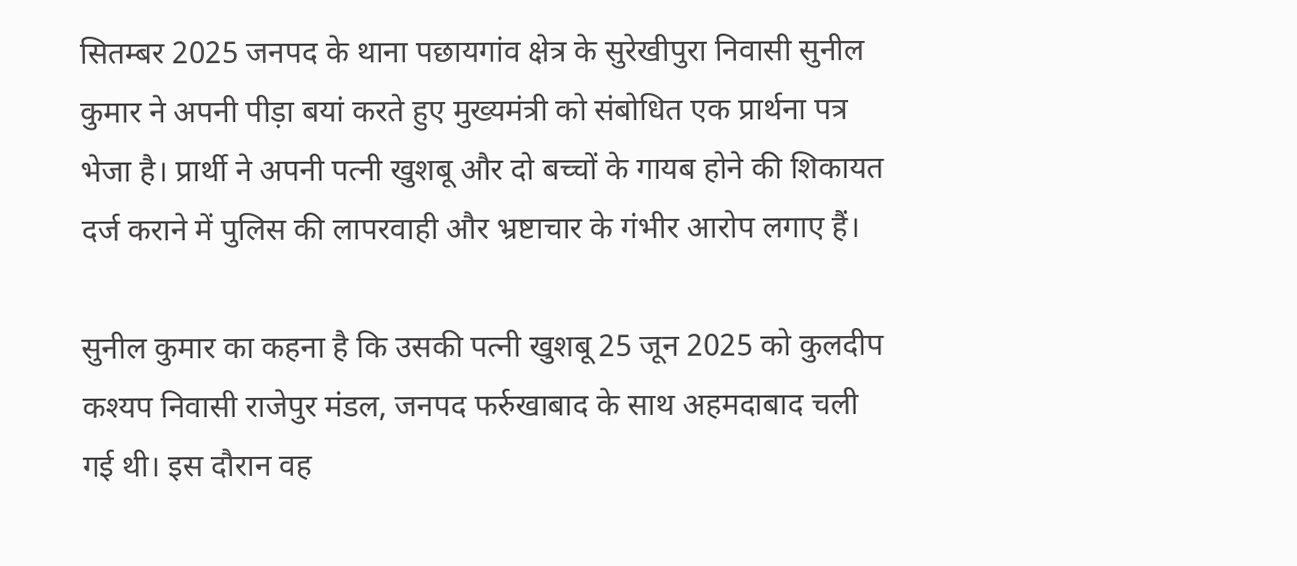सितम्बर 2025 जनपद के थाना पछायगांव क्षेत्र के सुरेखीपुरा निवासी सुनील कुमार ने अपनी पीड़ा बयां करते हुए मुख्यमंत्री को संबोधित एक प्रार्थना पत्र भेजा है। प्रार्थी ने अपनी पत्नी खुशबू और दो बच्चों के गायब होने की शिकायत दर्ज कराने में पुलिस की लापरवाही और भ्रष्टाचार के गंभीर आरोप लगाए हैं।

सुनील कुमार का कहना है कि उसकी पत्नी खुशबू 25 जून 2025 को कुलदीप कश्यप निवासी राजेपुर मंडल, जनपद फर्रुखाबाद के साथ अहमदाबाद चली गई थी। इस दौरान वह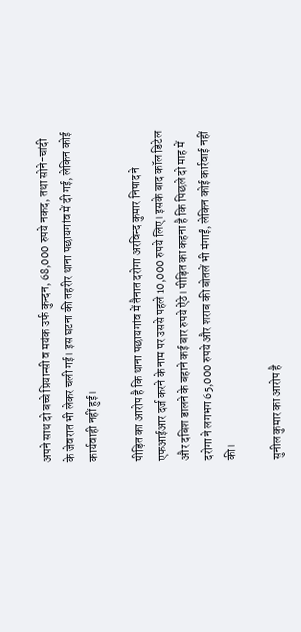अपने साथ दो बच्चे प्रियान्सी व मयंक उर्फ कुन्दन, 68,000 रुपये नकद, तथा सोने-चांदी के जेवरात भी लेकर चली गई। इस घटना की तहरीर थाना पछायगांव में दी गई, लेकिन कोई कार्यवाही नहीं हुई।

पीड़ित का आरोप है कि थाना पछायगांव में तैनात दरोगा अरविन्द कुमार निषाद ने एफआईआर दर्ज करने के नाम पर उससे पहले 10,000 रुपये लिए। इसके बाद कॉल डिटेल और दबिश डालने के बहाने कई बार रुपये ऐंठे। पीड़ित का कहना है कि पिछले दो माह में दरोगा ने लगभग 65,000 रुपये और शराब की बोतलें भी मंगाईं, लेकिन कोई कार्रवाई नहीं की।

सुनील कुमार का आरोप है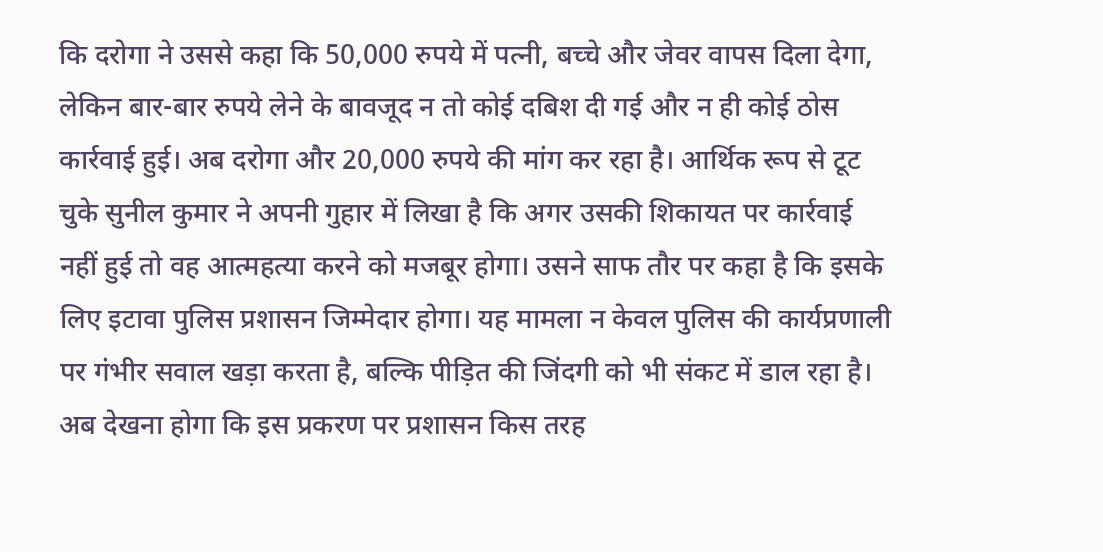कि दरोगा ने उससे कहा कि 50,000 रुपये में पत्नी, बच्चे और जेवर वापस दिला देगा, लेकिन बार-बार रुपये लेने के बावजूद न तो कोई दबिश दी गई और न ही कोई ठोस कार्रवाई हुई। अब दरोगा और 20,000 रुपये की मांग कर रहा है। आर्थिक रूप से टूट चुके सुनील कुमार ने अपनी गुहार में लिखा है कि अगर उसकी शिकायत पर कार्रवाई नहीं हुई तो वह आत्महत्या करने को मजबूर होगा। उसने साफ तौर पर कहा है कि इसके लिए इटावा पुलिस प्रशासन जिम्मेदार होगा। यह मामला न केवल पुलिस की कार्यप्रणाली पर गंभीर सवाल खड़ा करता है, बल्कि पीड़ित की जिंदगी को भी संकट में डाल रहा है। अब देखना होगा कि इस प्रकरण पर प्रशासन किस तरह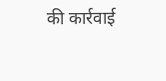की कार्रवाई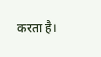करता है।